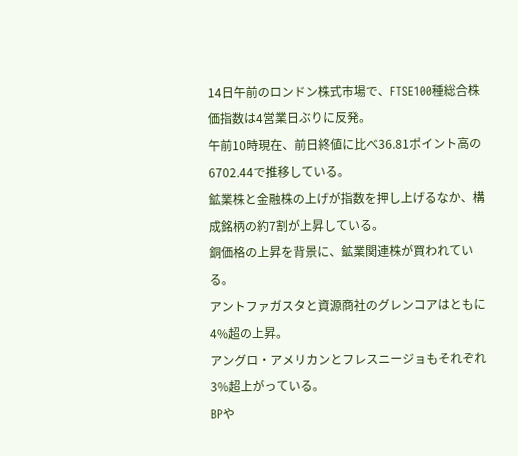14日午前のロンドン株式市場で、FTSE100種総合株価指数は4営業日ぶりに反発。
午前10時現在、前日終値に比べ36.81ポイント高の6702.44で推移している。
鉱業株と金融株の上げが指数を押し上げるなか、構成銘柄の約7割が上昇している。
銅価格の上昇を背景に、鉱業関連株が買われている。
アントファガスタと資源商社のグレンコアはともに4%超の上昇。
アングロ・アメリカンとフレスニージョもそれぞれ3%超上がっている。
BPや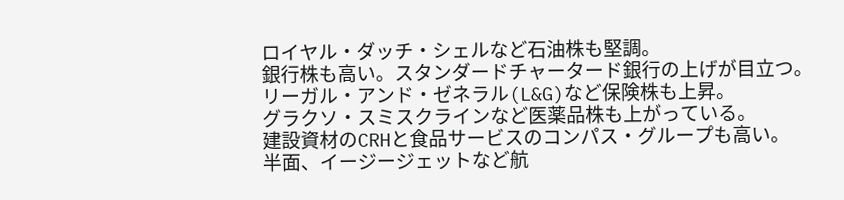ロイヤル・ダッチ・シェルなど石油株も堅調。
銀行株も高い。スタンダードチャータード銀行の上げが目立つ。
リーガル・アンド・ゼネラル(L&G)など保険株も上昇。
グラクソ・スミスクラインなど医薬品株も上がっている。
建設資材のCRHと食品サービスのコンパス・グループも高い。
半面、イージージェットなど航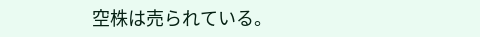空株は売られている。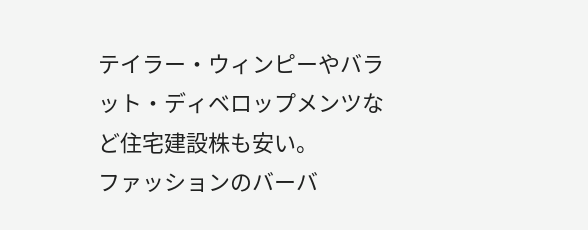テイラー・ウィンピーやバラット・ディベロップメンツなど住宅建設株も安い。
ファッションのバーバ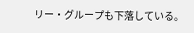リー・グループも下落している。